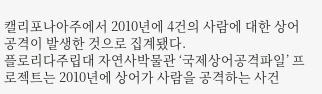캘리포나아주에서 2010년에 4건의 사람에 대한 상어공격이 발생한 것으로 집계됐다.
플로리다주립대 자연사박물관 ‘국제상어공격파일’ 프로젝트는 2010년에 상어가 사람을 공격하는 사건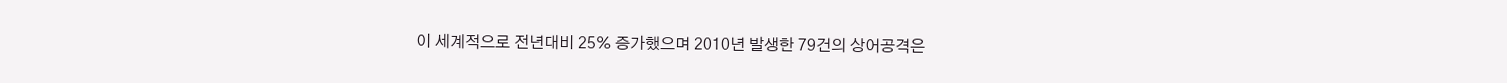이 세계적으로 전년대비 25% 증가했으며 2010년 발생한 79건의 상어공격은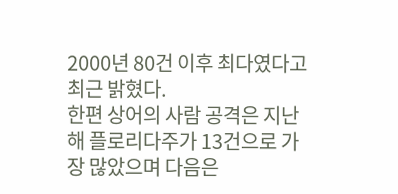2000년 80건 이후 최다였다고 최근 밝혔다.
한편 상어의 사람 공격은 지난해 플로리다주가 13건으로 가장 많았으며 다음은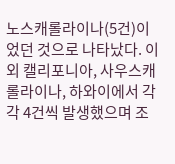노스캐롤라이나(5건)이었던 것으로 나타났다. 이외 캘리포니아, 사우스캐롤라이나, 하와이에서 각각 4건씩 발생했으며 조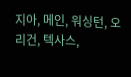지아, 메인, 워싱턴, 오리건, 텍사스,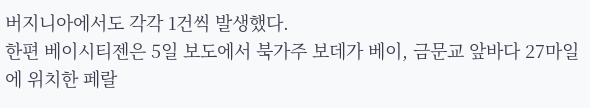버지니아에서도 각각 1건씩 발생했다.
한편 베이시티젠은 5일 보도에서 북가주 보데가 베이, 금문교 앞바다 27마일에 위치한 페랄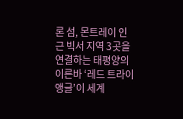론 섬, 몬트레이 인근 빅서 지역 3곳을 연결하는 태평양의 이른바 ‘레드 트라이앵글’이 세계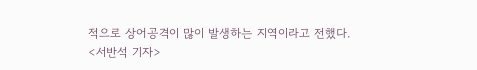적으로 상어공격이 많이 발생하는 지역이라고 전했다.
<서반석 기자>